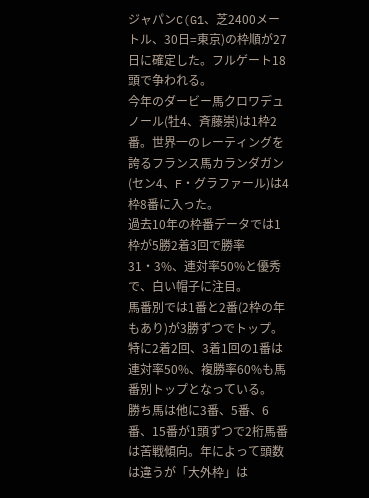ジャパンC(G1、芝2400メートル、30日=東京)の枠順が27日に確定した。フルゲート18頭で争われる。
今年のダービー馬クロワデュノール(牡4、斉藤崇)は1枠2番。世界一のレーティングを誇るフランス馬カランダガン(セン4、F・グラファール)は4枠8番に入った。
過去10年の枠番データでは1枠が5勝2着3回で勝率31・3%、連対率50%と優秀で、白い帽子に注目。
馬番別では1番と2番(2枠の年もあり)が3勝ずつでトップ。特に2着2回、3着1回の1番は連対率50%、複勝率60%も馬番別トップとなっている。
勝ち馬は他に3番、5番、6番、15番が1頭ずつで2桁馬番は苦戦傾向。年によって頭数は違うが「大外枠」は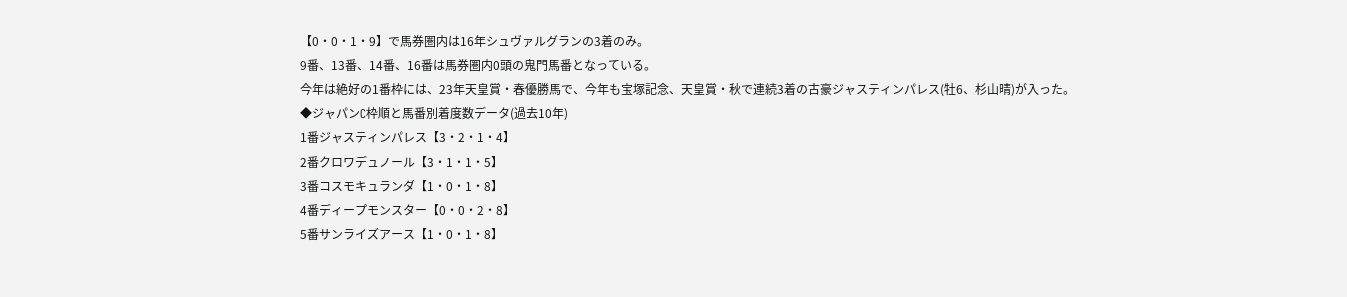【0・0・1・9】で馬券圏内は16年シュヴァルグランの3着のみ。
9番、13番、14番、16番は馬券圏内0頭の鬼門馬番となっている。
今年は絶好の1番枠には、23年天皇賞・春優勝馬で、今年も宝塚記念、天皇賞・秋で連続3着の古豪ジャスティンパレス(牡6、杉山晴)が入った。
◆ジャパンC枠順と馬番別着度数データ(過去10年)
1番ジャスティンパレス【3・2・1・4】
2番クロワデュノール【3・1・1・5】
3番コスモキュランダ【1・0・1・8】
4番ディープモンスター【0・0・2・8】
5番サンライズアース【1・0・1・8】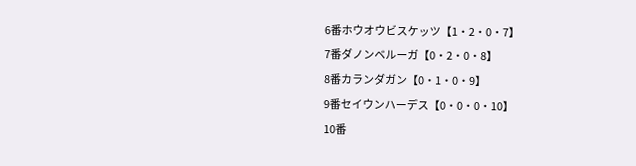6番ホウオウビスケッツ【1・2・0・7】
7番ダノンベルーガ【0・2・0・8】
8番カランダガン【0・1・0・9】
9番セイウンハーデス【0・0・0・10】
10番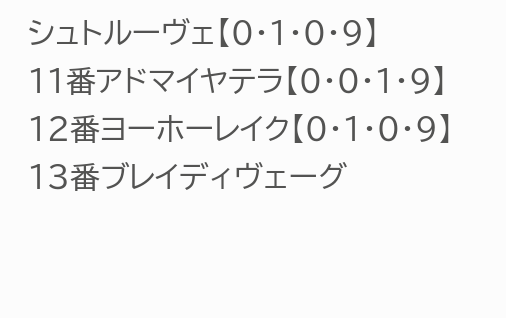シュトルーヴェ【0・1・0・9】
11番アドマイヤテラ【0・0・1・9】
12番ヨーホーレイク【0・1・0・9】
13番ブレイディヴェーグ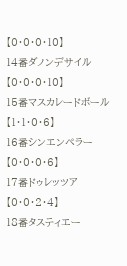【0・0・0・10】
14番ダノンデサイル【0・0・0・10】
15番マスカレードボール【1・1・0・6】
16番シンエンペラー【0・0・0・6】
17番ドゥレッツア【0・0・2・4】
18番タスティエー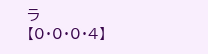ラ【0・0・0・4】